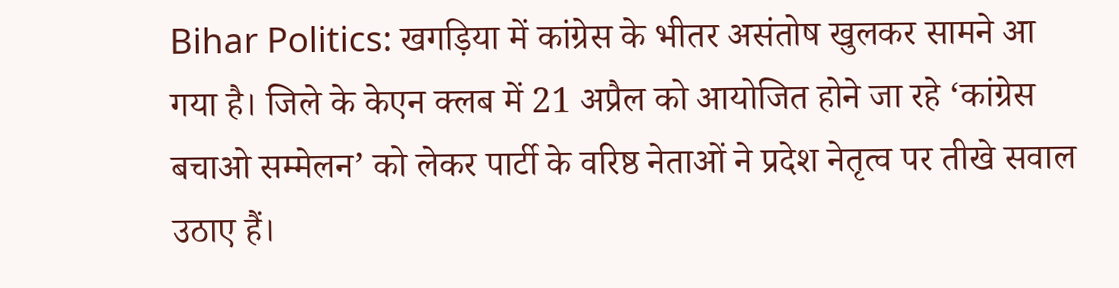Bihar Politics: खगड़िया में कांग्रेस के भीतर असंतोष खुलकर सामने आ गया है। जिले के केएन क्लब में 21 अप्रैल को आयोजित होने जा रहे ‘कांग्रेस बचाओ सम्मेलन’ को लेकर पार्टी के वरिष्ठ नेताओं ने प्रदेश नेतृत्व पर तीखे सवाल उठाए हैं।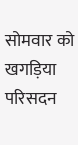सोमवार को खगड़िया परिसदन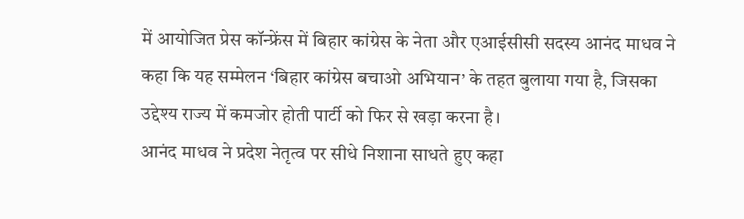में आयोजित प्रेस कॉन्फ्रेंस में बिहार कांग्रेस के नेता और एआईसीसी सदस्य आनंद माधव ने कहा कि यह सम्मेलन ‘बिहार कांग्रेस बचाओ अभियान’ के तहत बुलाया गया है, जिसका उद्देश्य राज्य में कमजोर होती पार्टी को फिर से खड़ा करना है।
आनंद माधव ने प्रदेश नेतृत्व पर सीधे निशाना साधते हुए कहा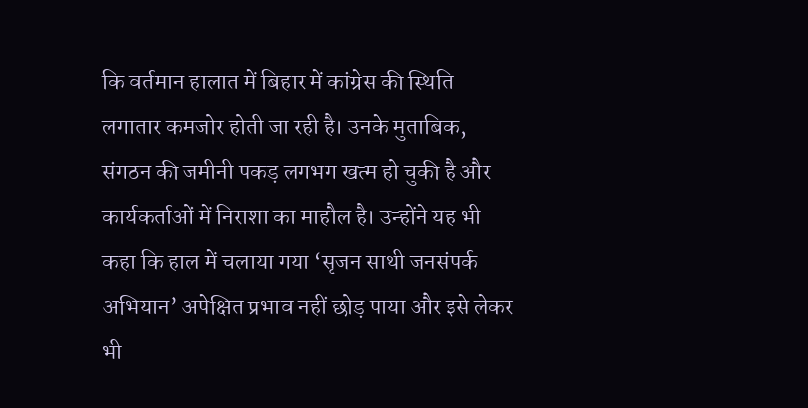कि वर्तमान हालात में बिहार में कांग्रेस की स्थिति लगातार कमजोर होती जा रही है। उनके मुताबिक, संगठन की जमीनी पकड़ लगभग खत्म हो चुकी है और कार्यकर्ताओं में निराशा का माहौल है। उन्होंने यह भी कहा कि हाल में चलाया गया ‘सृजन साथी जनसंपर्क अभियान’ अपेक्षित प्रभाव नहीं छोड़ पाया और इसे लेकर भी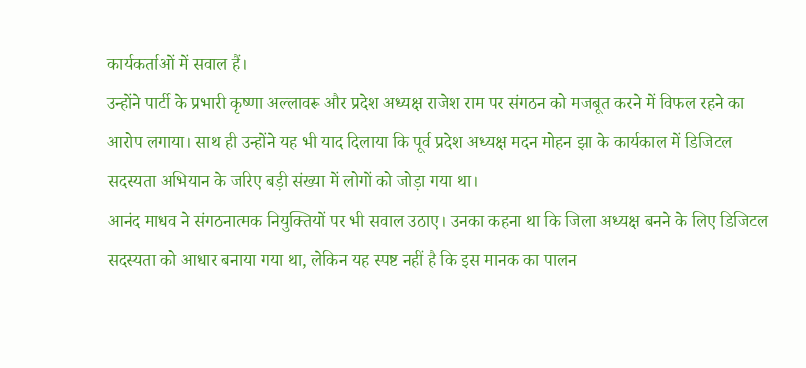कार्यकर्ताओं में सवाल हैं।
उन्होंने पार्टी के प्रभारी कृष्णा अल्लावरू और प्रदेश अध्यक्ष राजेश राम पर संगठन को मजबूत करने में विफल रहने का आरोप लगाया। साथ ही उन्होंने यह भी याद दिलाया कि पूर्व प्रदेश अध्यक्ष मदन मोहन झा के कार्यकाल में डिजिटल सदस्यता अभियान के जरिए बड़ी संख्या में लोगों को जोड़ा गया था।
आनंद माधव ने संगठनात्मक नियुक्तियों पर भी सवाल उठाए। उनका कहना था कि जिला अध्यक्ष बनने के लिए डिजिटल सदस्यता को आधार बनाया गया था, लेकिन यह स्पष्ट नहीं है कि इस मानक का पालन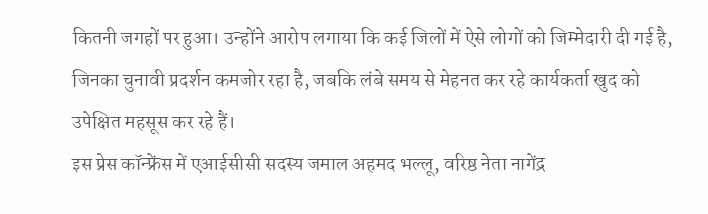कितनी जगहों पर हुआ। उन्होंने आरोप लगाया कि कई जिलों में ऐसे लोगों को जिम्मेदारी दी गई है, जिनका चुनावी प्रदर्शन कमजोर रहा है, जबकि लंबे समय से मेहनत कर रहे कार्यकर्ता खुद को उपेक्षित महसूस कर रहे हैं।
इस प्रेस कॉन्फ्रेंस में एआईसीसी सदस्य जमाल अहमद भल्लू, वरिष्ठ नेता नागेंद्र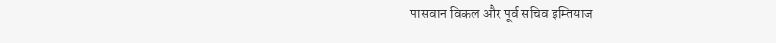पासवान विकल और पूर्व सचिव इम्तियाज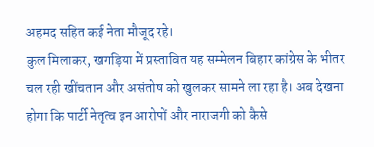अहमद सहित कई नेता मौजूद रहे।
कुल मिलाकर, खगड़िया में प्रस्तावित यह सम्मेलन बिहार कांग्रेस के भीतर चल रही खींचतान और असंतोष को खुलकर सामने ला रहा है। अब देखना होगा कि पार्टी नेतृत्व इन आरोपों और नाराजगी को कैसे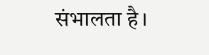संभालता है।